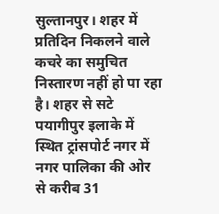सुल्तानपुर। शहर में प्रतिदिन निकलने वाले कचरे का समुचित निस्तारण नहीं हो पा रहा है। शहर से सटे पयागीपुर इलाके में स्थित ट्रांसपोर्ट नगर में नगर पालिका की ओर से करीब 31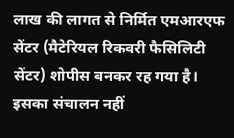लाख की लागत से निर्मित एमआरएफ सेंटर (मैटेरियल रिकवरी फैसिलिटी सेंटर) शोपीस बनकर रह गया है।
इसका संचालन नहीं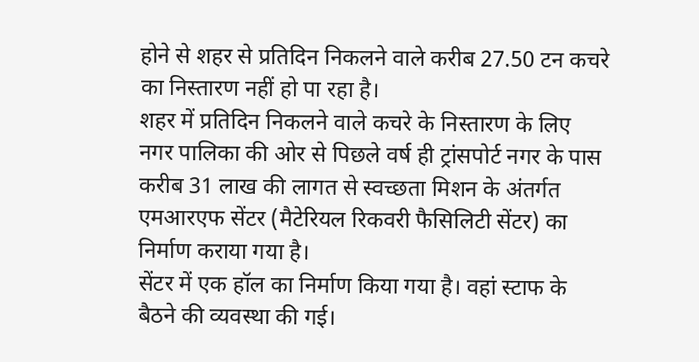होने से शहर से प्रतिदिन निकलने वाले करीब 27.50 टन कचरे का निस्तारण नहीं हो पा रहा है।
शहर में प्रतिदिन निकलने वाले कचरे के निस्तारण के लिए नगर पालिका की ओर से पिछले वर्ष ही ट्रांसपोर्ट नगर के पास करीब 31 लाख की लागत से स्वच्छता मिशन के अंतर्गत एमआरएफ सेंटर (मैटेरियल रिकवरी फैसिलिटी सेंटर) का निर्माण कराया गया है।
सेंटर में एक हॉल का निर्माण किया गया है। वहां स्टाफ के बैठने की व्यवस्था की गई।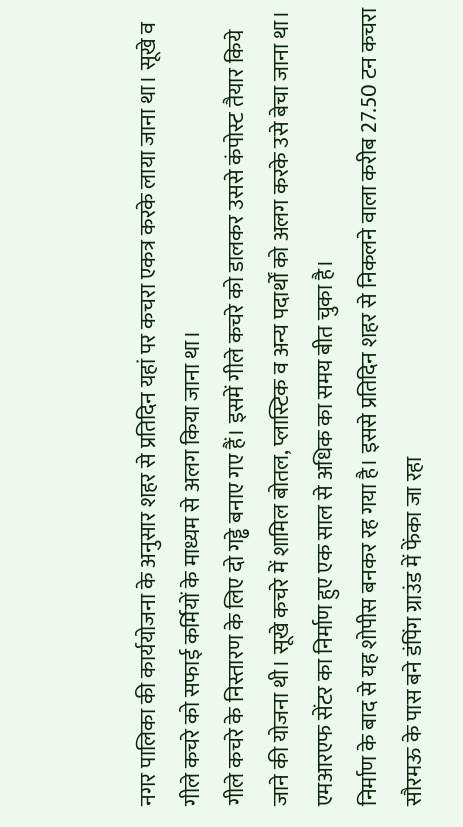नगर पालिका की कार्ययोजना के अनुसार शहर से प्रतिदिन यहां पर कचरा एकत्र करके लाया जाना था। सूखे व गीले कचरे को सफाई कर्मियों के माध्यम से अलग किया जाना था।
गीले कचरे के निस्तारण के लिए दो गड्ढे बनाए गए हैं। इसमें गीले कचरे को डालकर उससे कंपोस्ट तैयार किये जाने की योजना थी। सूखे कचरे में शामिल बोतल, प्लास्टिक व अन्य पदार्थों को अलग करके उसे बेचा जाना था। एमआरएफ सेंटर का निर्माण हुए एक साल से अधिक का समय बीत चुका है।
निर्माण के बाद से यह शोपीस बनकर रह गया है। इससे प्रतिदिन शहर से निकलने वाला करीब 27.50 टन कचरा सौरमऊ के पास बने डंपिंग ग्राउंड में फेंका जा रहा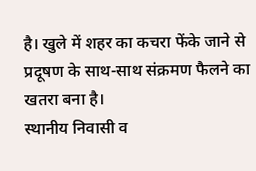है। खुले में शहर का कचरा फेंके जाने से प्रदूषण के साथ-साथ संक्रमण फैलने का खतरा बना है।
स्थानीय निवासी व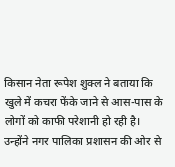किसान नेता रूपेश शुक्ल ने बताया कि खुले में कचरा फेंके जाने से आस-पास के लोगों को काफी परेशानी हो रही है। उन्होंने नगर पालिका प्रशासन की ओर से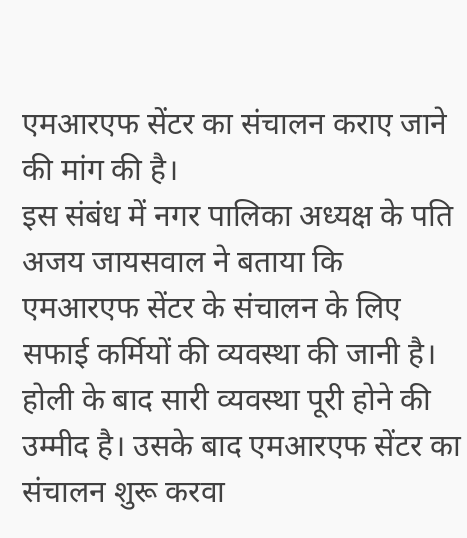एमआरएफ सेंटर का संचालन कराए जाने की मांग की है।
इस संबंध में नगर पालिका अध्यक्ष के पति अजय जायसवाल ने बताया कि एमआरएफ सेंटर के संचालन के लिए सफाई कर्मियों की व्यवस्था की जानी है। होली के बाद सारी व्यवस्था पूरी होने की उम्मीद है। उसके बाद एमआरएफ सेंटर का संचालन शुरू करवा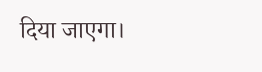दिया जाएगा।